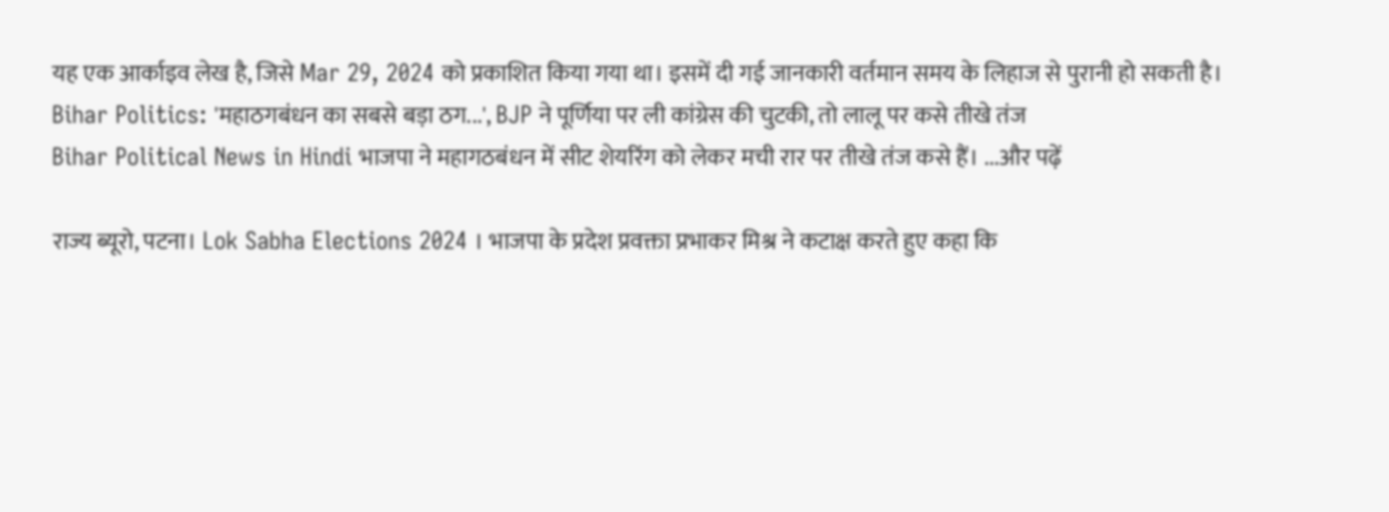यह एक आर्काइव लेख है, जिसे Mar 29, 2024 को प्रकाशित किया गया था। इसमें दी गई जानकारी वर्तमान समय के लिहाज से पुरानी हो सकती है।
Bihar Politics: 'महाठगबंधन का सबसे बड़ा ठग...', BJP ने पूर्णिया पर ली कांग्रेस की चुटकी, तो लालू पर कसे तीखे तंज
Bihar Political News in Hindi भाजपा ने महागठबंधन में सीट शेयरिंग को लेकर मची रार पर तीखे तंज कसे हैं। ...और पढ़ें

राज्य ब्यूरो, पटना। Lok Sabha Elections 2024 । भाजपा के प्रदेश प्रवक्ता प्रभाकर मिश्र ने कटाक्ष करते हुए कहा कि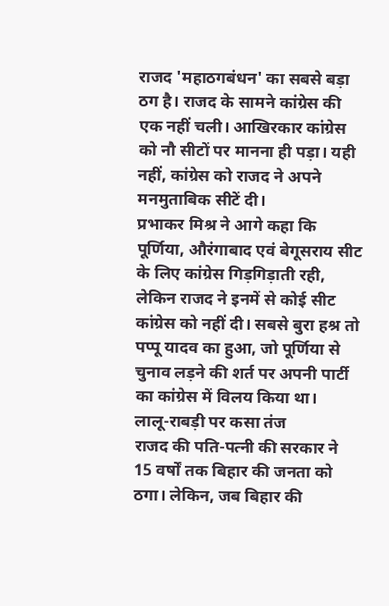राजद 'महाठगबंधन' का सबसे बड़ा ठग है। राजद के सामने कांग्रेस की एक नहीं चली। आखिरकार कांग्रेस को नौ सीटों पर मानना ही पड़ा। यही नहीं, कांग्रेस को राजद ने अपने मनमुताबिक सीटें दी।
प्रभाकर मिश्र ने आगे कहा कि पूर्णिया, औरंगाबाद एवं बेगूसराय सीट के लिए कांग्रेस गिड़गिड़ाती रही, लेकिन राजद ने इनमें से कोई सीट कांग्रेस को नहीं दी। सबसे बुरा हश्र तो पप्पू यादव का हुआ, जो पूर्णिया से चुनाव लड़ने की शर्त पर अपनी पार्टी का कांग्रेस में विलय किया था।
लालू-राबड़ी पर कसा तंज
राजद की पति-पत्नी की सरकार ने 15 वर्षों तक बिहार की जनता को ठगा। लेकिन, जब बिहार की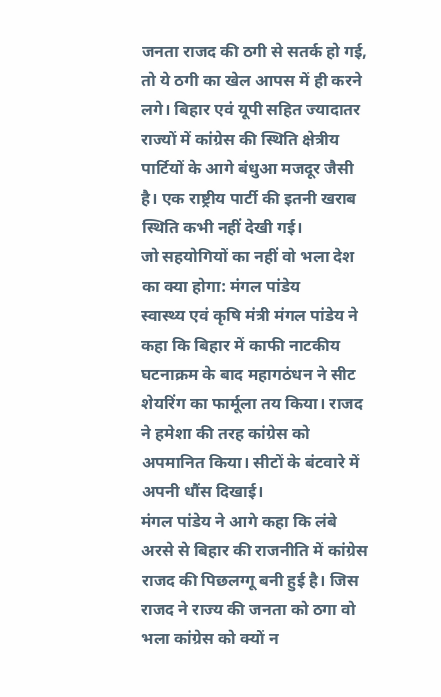जनता राजद की ठगी से सतर्क हो गई, तो ये ठगी का खेल आपस में ही करने लगे। बिहार एवं यूपी सहित ज्यादातर राज्यों में कांग्रेस की स्थिति क्षेत्रीय पार्टियों के आगे बंधुआ मजदूर जैसी है। एक राष्ट्रीय पार्टी की इतनी खराब स्थिति कभी नहीं देखी गई।
जो सहयोगियों का नहीं वो भला देश का क्या होगा: मंगल पांडेय
स्वास्थ्य एवं कृषि मंत्री मंगल पांडेय ने कहा कि बिहार में काफी नाटकीय घटनाक्रम के बाद महागठंधन ने सीट शेयरिंग का फार्मूला तय किया। राजद ने हमेशा की तरह कांग्रेस को अपमानित किया। सीटों के बंटवारे में अपनी धौंस दिखाई।
मंगल पांडेय ने आगे कहा कि लंबे अरसे से बिहार की राजनीति में कांग्रेस राजद की पिछलग्गू बनी हुई है। जिस राजद ने राज्य की जनता को ठगा वो भला कांग्रेस को क्यों न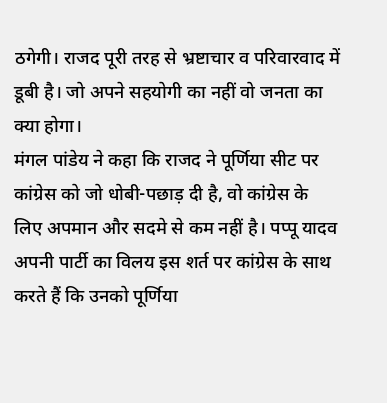ठगेगी। राजद पूरी तरह से भ्रष्टाचार व परिवारवाद में डूबी है। जो अपने सहयोगी का नहीं वो जनता का क्या होगा।
मंगल पांडेय ने कहा कि राजद ने पूर्णिया सीट पर कांग्रेस को जो धोबी-पछाड़ दी है, वो कांग्रेस के लिए अपमान और सदमे से कम नहीं है। पप्पू यादव अपनी पार्टी का विलय इस शर्त पर कांग्रेस के साथ करते हैं कि उनको पूर्णिया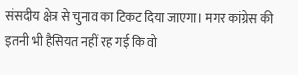संसदीय क्षेत्र से चुनाव का टिकट दिया जाएगा। मगर कांग्रेस की इतनी भी हैसियत नहीं रह गई कि वो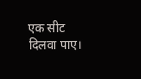एक सीट दिलवा पाए।